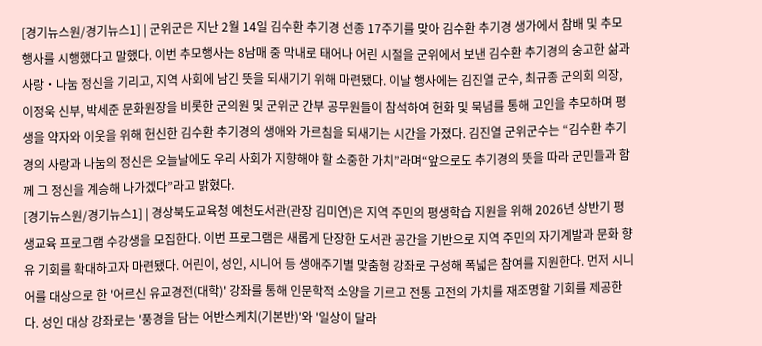[경기뉴스원/경기뉴스1] | 군위군은 지난 2월 14일 김수환 추기경 선종 17주기를 맞아 김수환 추기경 생가에서 참배 및 추모행사를 시행했다고 말했다. 이번 추모행사는 8남매 중 막내로 태어나 어린 시절을 군위에서 보낸 김수환 추기경의 숭고한 삶과 사랑‧나눔 정신을 기리고, 지역 사회에 남긴 뜻을 되새기기 위해 마련됐다. 이날 행사에는 김진열 군수, 최규종 군의회 의장, 이정욱 신부, 박세준 문화원장을 비롯한 군의원 및 군위군 간부 공무원들이 참석하여 헌화 및 묵념를 통해 고인을 추모하며 평생을 약자와 이웃을 위해 헌신한 김수환 추기경의 생애와 가르침을 되새기는 시간을 가졌다. 김진열 군위군수는 “김수환 추기경의 사랑과 나눔의 정신은 오늘날에도 우리 사회가 지향해야 할 소중한 가치”라며“앞으로도 추기경의 뜻을 따라 군민들과 함께 그 정신을 계승해 나가겠다”라고 밝혔다.
[경기뉴스원/경기뉴스1] | 경상북도교육청 예천도서관(관장 김미연)은 지역 주민의 평생학습 지원을 위해 2026년 상반기 평생교육 프로그램 수강생을 모집한다. 이번 프로그램은 새롭게 단장한 도서관 공간을 기반으로 지역 주민의 자기계발과 문화 향유 기회를 확대하고자 마련됐다. 어린이, 성인, 시니어 등 생애주기별 맞춤형 강좌로 구성해 폭넓은 참여를 지원한다. 먼저 시니어를 대상으로 한 '어르신 유교경전(대학)' 강좌를 통해 인문학적 소양을 기르고 전통 고전의 가치를 재조명할 기회를 제공한다. 성인 대상 강좌로는 '풍경을 담는 어반스케치(기본반)'와 '일상이 달라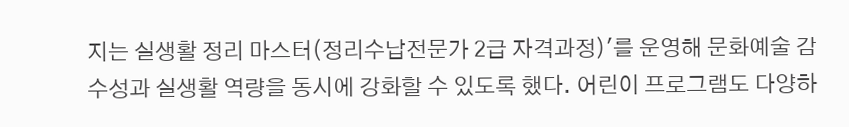지는 실생활 정리 마스터(정리수납전문가 2급 자격과정)'를 운영해 문화예술 감수성과 실생활 역량을 동시에 강화할 수 있도록 했다. 어린이 프로그램도 다양하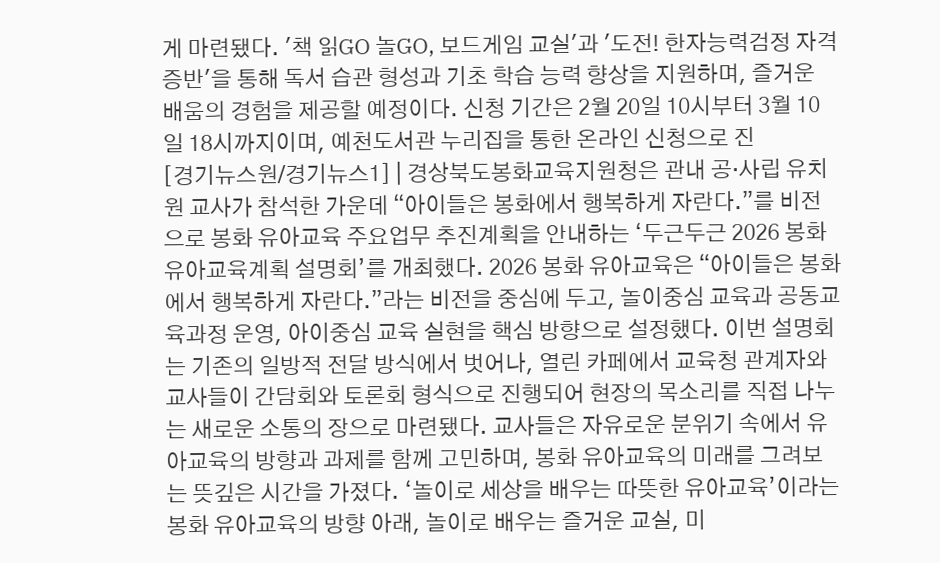게 마련됐다. '책 읽GO 놀GO, 보드게임 교실'과 '도전! 한자능력검정 자격증반'을 통해 독서 습관 형성과 기초 학습 능력 향상을 지원하며, 즐거운 배움의 경험을 제공할 예정이다. 신청 기간은 2월 20일 10시부터 3월 10일 18시까지이며, 예천도서관 누리집을 통한 온라인 신청으로 진
[경기뉴스원/경기뉴스1] | 경상북도봉화교육지원청은 관내 공·사립 유치원 교사가 참석한 가운데 “아이들은 봉화에서 행복하게 자란다.”를 비전으로 봉화 유아교육 주요업무 추진계획을 안내하는 ‘두근두근 2026 봉화유아교육계획 설명회’를 개최했다. 2026 봉화 유아교육은 “아이들은 봉화에서 행복하게 자란다.”라는 비전을 중심에 두고, 놀이중심 교육과 공동교육과정 운영, 아이중심 교육 실현을 핵심 방향으로 설정했다. 이번 설명회는 기존의 일방적 전달 방식에서 벗어나, 열린 카페에서 교육청 관계자와 교사들이 간담회와 토론회 형식으로 진행되어 현장의 목소리를 직접 나누는 새로운 소통의 장으로 마련됐다. 교사들은 자유로운 분위기 속에서 유아교육의 방향과 과제를 함께 고민하며, 봉화 유아교육의 미래를 그려보는 뜻깊은 시간을 가졌다. ‘놀이로 세상을 배우는 따뜻한 유아교육’이라는 봉화 유아교육의 방향 아래, 놀이로 배우는 즐거운 교실, 미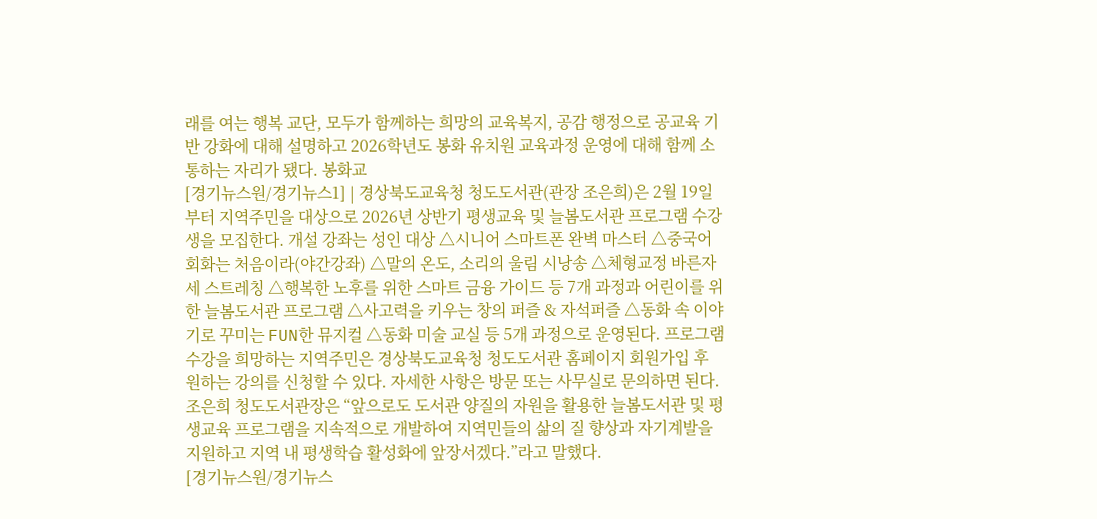래를 여는 행복 교단, 모두가 함께하는 희망의 교육복지, 공감 행정으로 공교육 기반 강화에 대해 설명하고 2026학년도 봉화 유치원 교육과정 운영에 대해 함께 소통하는 자리가 됐다. 봉화교
[경기뉴스원/경기뉴스1] | 경상북도교육청 청도도서관(관장 조은희)은 2월 19일부터 지역주민을 대상으로 2026년 상반기 평생교육 및 늘봄도서관 프로그램 수강생을 모집한다. 개설 강좌는 성인 대상 △시니어 스마트폰 완벽 마스터 △중국어 회화는 처음이라(야간강좌) △말의 온도, 소리의 울림 시낭송 △체형교정 바른자세 스트레칭 △행복한 노후를 위한 스마트 금융 가이드 등 7개 과정과 어린이를 위한 늘봄도서관 프로그램 △사고력을 키우는 창의 퍼즐 & 자석퍼즐 △동화 속 이야기로 꾸미는 FUN한 뮤지컬 △동화 미술 교실 등 5개 과정으로 운영된다. 프로그램 수강을 희망하는 지역주민은 경상북도교육청 청도도서관 홈페이지 회원가입 후 원하는 강의를 신청할 수 있다. 자세한 사항은 방문 또는 사무실로 문의하면 된다. 조은희 청도도서관장은 “앞으로도 도서관 양질의 자원을 활용한 늘봄도서관 및 평생교육 프로그램을 지속적으로 개발하여 지역민들의 삶의 질 향상과 자기계발을 지원하고 지역 내 평생학습 활성화에 앞장서겠다.”라고 말했다.
[경기뉴스원/경기뉴스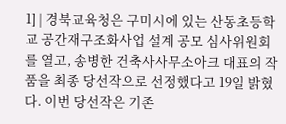1] | 경북교육청은 구미시에 있는 산동초등학교 공간재구조화사업 설계 공모 심사위원회를 열고, 송병한 건축사사무소아크 대표의 작품을 최종 당선작으로 선정했다고 19일 밝혔다. 이번 당선작은 기존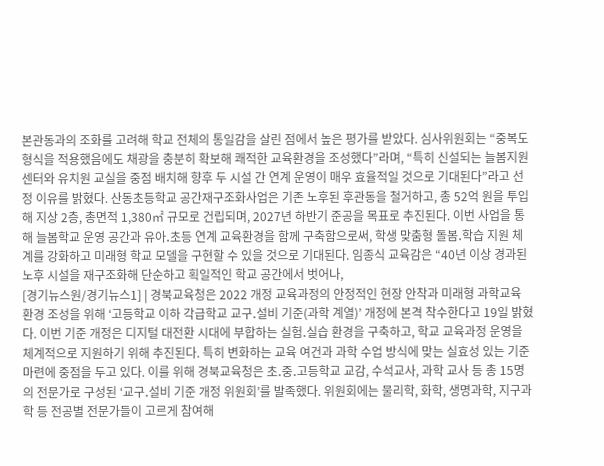본관동과의 조화를 고려해 학교 전체의 통일감을 살린 점에서 높은 평가를 받았다. 심사위원회는 “중복도 형식을 적용했음에도 채광을 충분히 확보해 쾌적한 교육환경을 조성했다”라며, “특히 신설되는 늘봄지원센터와 유치원 교실을 중점 배치해 향후 두 시설 간 연계 운영이 매우 효율적일 것으로 기대된다”라고 선정 이유를 밝혔다. 산동초등학교 공간재구조화사업은 기존 노후된 후관동을 철거하고, 총 52억 원을 투입해 지상 2층, 총면적 1,380㎡ 규모로 건립되며, 2027년 하반기 준공을 목표로 추진된다. 이번 사업을 통해 늘봄학교 운영 공간과 유아․초등 연계 교육환경을 함께 구축함으로써, 학생 맞춤형 돌봄․학습 지원 체계를 강화하고 미래형 학교 모델을 구현할 수 있을 것으로 기대된다. 임종식 교육감은 “40년 이상 경과된 노후 시설을 재구조화해 단순하고 획일적인 학교 공간에서 벗어나,
[경기뉴스원/경기뉴스1] | 경북교육청은 2022 개정 교육과정의 안정적인 현장 안착과 미래형 과학교육 환경 조성을 위해 ‘고등학교 이하 각급학교 교구․설비 기준(과학 계열)’ 개정에 본격 착수한다고 19일 밝혔다. 이번 기준 개정은 디지털 대전환 시대에 부합하는 실험․실습 환경을 구축하고, 학교 교육과정 운영을 체계적으로 지원하기 위해 추진된다. 특히 변화하는 교육 여건과 과학 수업 방식에 맞는 실효성 있는 기준 마련에 중점을 두고 있다. 이를 위해 경북교육청은 초․중․고등학교 교감, 수석교사, 과학 교사 등 총 15명의 전문가로 구성된 ‘교구․설비 기준 개정 위원회’를 발족했다. 위원회에는 물리학, 화학, 생명과학, 지구과학 등 전공별 전문가들이 고르게 참여해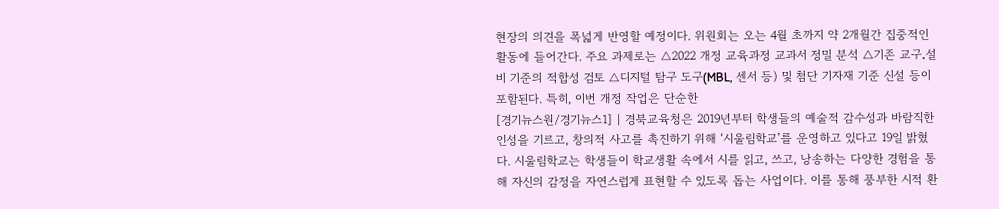현장의 의견을 폭넓게 반영할 예정이다. 위원회는 오는 4월 초까지 약 2개월간 집중적인 활동에 들어간다. 주요 과제로는 △2022 개정 교육과정 교과서 정밀 분석 △기존 교구․설비 기준의 적합성 검토 △디지털 탐구 도구(MBL, 센서 등) 및 첨단 기자재 기준 신설 등이 포함된다. 특히, 이번 개정 작업은 단순한
[경기뉴스원/경기뉴스1] | 경북교육청은 2019년부터 학생들의 예술적 감수성과 바람직한 인성을 기르고, 창의적 사고를 촉진하기 위해 ‘시울림학교’를 운영하고 있다고 19일 밝혔다. 시울림학교는 학생들이 학교생활 속에서 시를 읽고, 쓰고, 낭송하는 다양한 경험을 통해 자신의 감정을 자연스럽게 표현할 수 있도록 돕는 사업이다. 이를 통해 풍부한 시적 환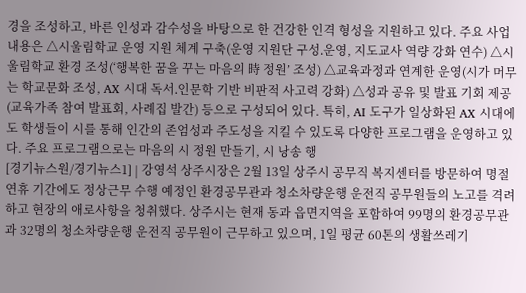경을 조성하고, 바른 인성과 감수성을 바탕으로 한 건강한 인격 형성을 지원하고 있다. 주요 사업 내용은 △시울림학교 운영 지원 체계 구축(운영 지원단 구성․운영, 지도교사 역량 강화 연수) △시울림학교 환경 조성(‘행복한 꿈을 꾸는 마음의 時 정원’ 조성) △교육과정과 연계한 운영(시가 머무는 학교문화 조성, AX 시대 독서․인문학 기반 비판적 사고력 강화) △성과 공유 및 발표 기회 제공(교육가족 참여 발표회, 사례집 발간) 등으로 구성되어 있다. 특히, AI 도구가 일상화된 AX 시대에도 학생들이 시를 통해 인간의 존엄성과 주도성을 지킬 수 있도록 다양한 프로그램을 운영하고 있다. 주요 프로그램으로는 마음의 시 정원 만들기, 시 낭송 행
[경기뉴스원/경기뉴스1] | 강영석 상주시장은 2월 13일 상주시 공무직 복지센터를 방문하여 명절 연휴 기간에도 정상근무 수행 예정인 환경공무관과 청소차량운행 운전직 공무원들의 노고를 격려하고 현장의 애로사항을 청취했다. 상주시는 현재 동과 읍면지역을 포함하여 99명의 환경공무관과 32명의 청소차량운행 운전직 공무원이 근무하고 있으며, 1일 평균 60톤의 생활쓰레기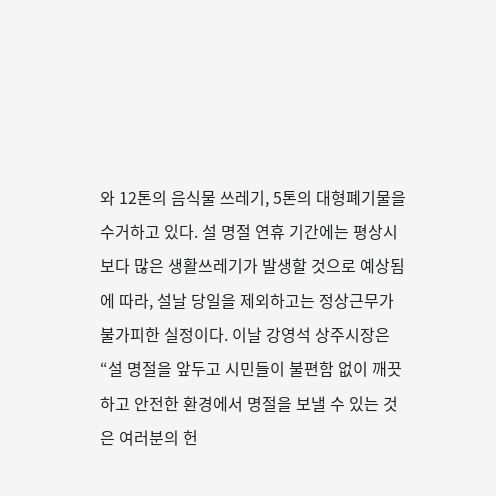와 12톤의 음식물 쓰레기, 5톤의 대형폐기물을 수거하고 있다. 설 명절 연휴 기간에는 평상시보다 많은 생활쓰레기가 발생할 것으로 예상됨에 따라, 설날 당일을 제외하고는 정상근무가 불가피한 실정이다. 이날 강영석 상주시장은 “설 명절을 앞두고 시민들이 불편함 없이 깨끗하고 안전한 환경에서 명절을 보낼 수 있는 것은 여러분의 헌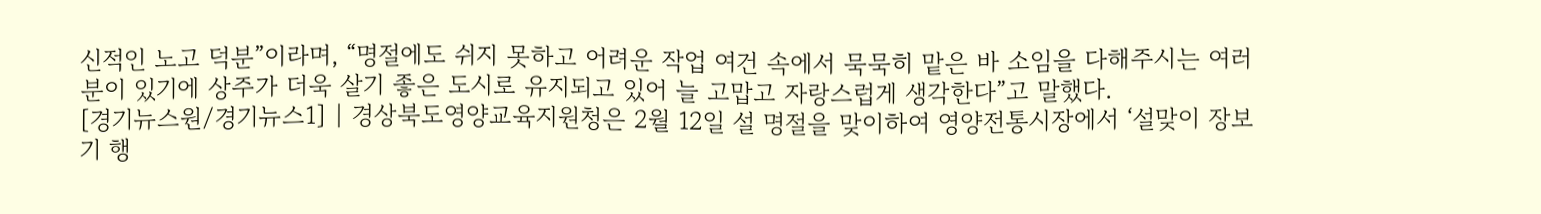신적인 노고 덕분”이라며, “명절에도 쉬지 못하고 어려운 작업 여건 속에서 묵묵히 맡은 바 소임을 다해주시는 여러분이 있기에 상주가 더욱 살기 좋은 도시로 유지되고 있어 늘 고맙고 자랑스럽게 생각한다”고 말했다.
[경기뉴스원/경기뉴스1] | 경상북도영양교육지원청은 2월 12일 설 명절을 맞이하여 영양전통시장에서 ‘설맞이 장보기 행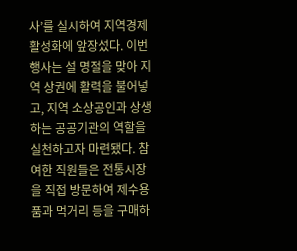사’를 실시하여 지역경제 활성화에 앞장섰다. 이번 행사는 설 명절을 맞아 지역 상권에 활력을 불어넣고, 지역 소상공인과 상생하는 공공기관의 역할을 실천하고자 마련됐다. 참여한 직원들은 전통시장을 직접 방문하여 제수용품과 먹거리 등을 구매하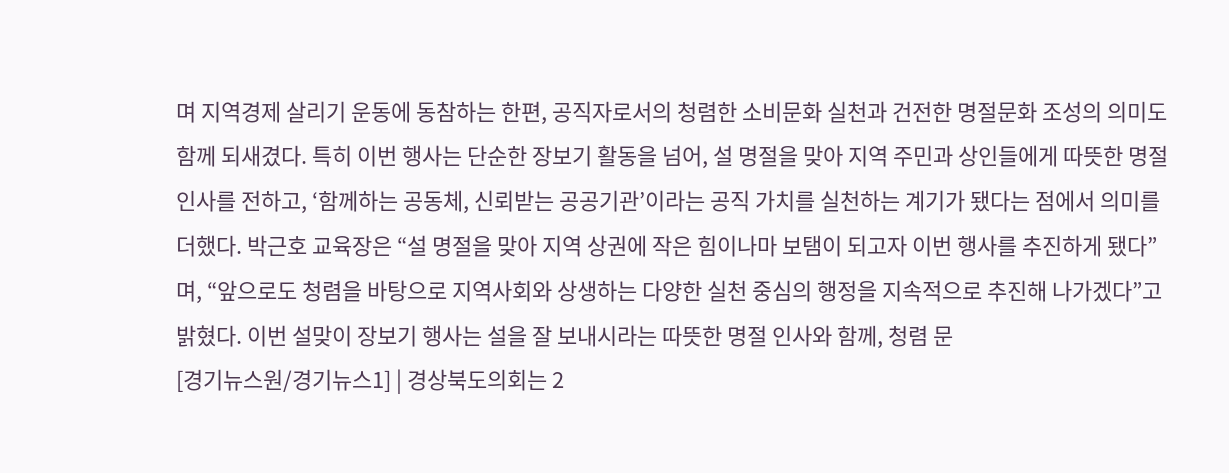며 지역경제 살리기 운동에 동참하는 한편, 공직자로서의 청렴한 소비문화 실천과 건전한 명절문화 조성의 의미도 함께 되새겼다. 특히 이번 행사는 단순한 장보기 활동을 넘어, 설 명절을 맞아 지역 주민과 상인들에게 따뜻한 명절 인사를 전하고, ‘함께하는 공동체, 신뢰받는 공공기관’이라는 공직 가치를 실천하는 계기가 됐다는 점에서 의미를 더했다. 박근호 교육장은 “설 명절을 맞아 지역 상권에 작은 힘이나마 보탬이 되고자 이번 행사를 추진하게 됐다”며, “앞으로도 청렴을 바탕으로 지역사회와 상생하는 다양한 실천 중심의 행정을 지속적으로 추진해 나가겠다”고 밝혔다. 이번 설맞이 장보기 행사는 설을 잘 보내시라는 따뜻한 명절 인사와 함께, 청렴 문
[경기뉴스원/경기뉴스1] | 경상북도의회는 2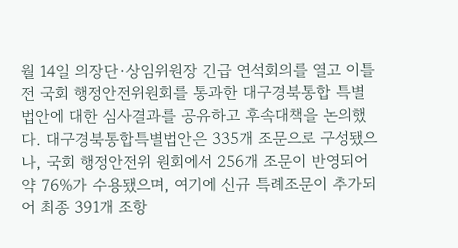월 14일 의장단·상임위원장 긴급 연석회의를 열고 이틀 전 국회 행정안전위원회를 통과한 대구경북통합 특별법안에 대한 심사결과를 공유하고 후속대책을 논의했다. 대구경북통합특별법안은 335개 조문으로 구성됐으나, 국회 행정안전위 원회에서 256개 조문이 반영되어 약 76%가 수용됐으며, 여기에 신규 특례조문이 추가되어 최종 391개 조항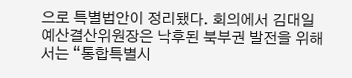으로 특별법안이 정리됐다. 회의에서 김대일 예산결산위원장은 낙후된 북부권 발전을 위해서는 “통합특별시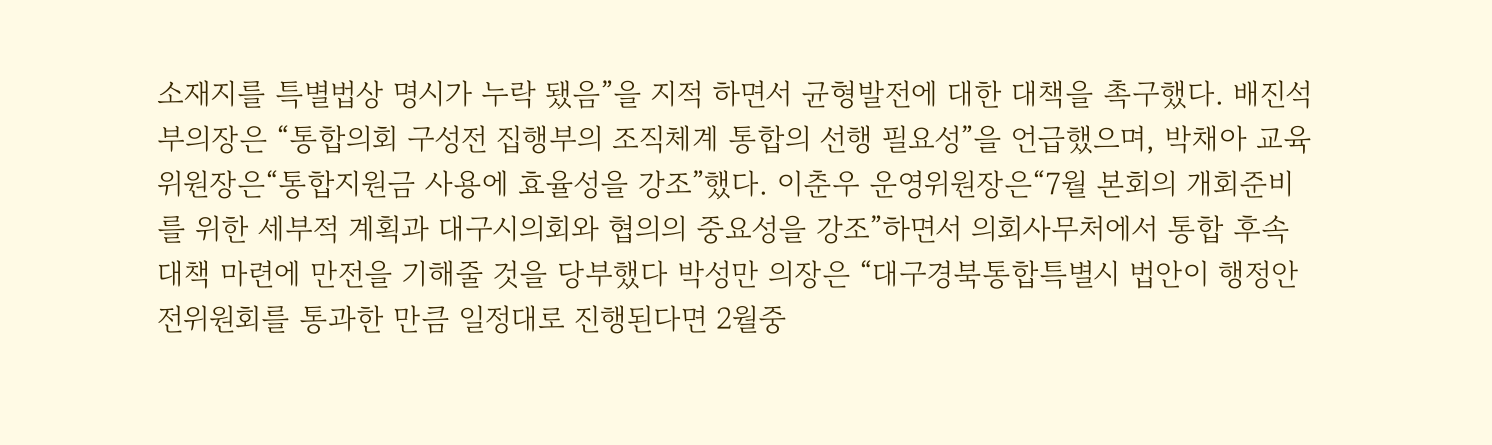소재지를 특별법상 명시가 누락 됐음”을 지적 하면서 균형발전에 대한 대책을 촉구했다. 배진석 부의장은 “통합의회 구성전 집행부의 조직체계 통합의 선행 필요성”을 언급했으며, 박채아 교육위원장은“통합지원금 사용에 효율성을 강조”했다. 이춘우 운영위원장은“7월 본회의 개회준비를 위한 세부적 계획과 대구시의회와 협의의 중요성을 강조”하면서 의회사무처에서 통합 후속대책 마련에 만전을 기해줄 것을 당부했다 박성만 의장은 “대구경북통합특별시 법안이 행정안전위원회를 통과한 만큼 일정대로 진행된다면 2월중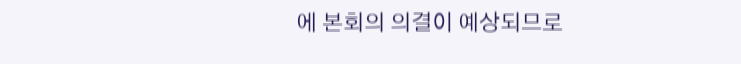에 본회의 의결이 예상되므로